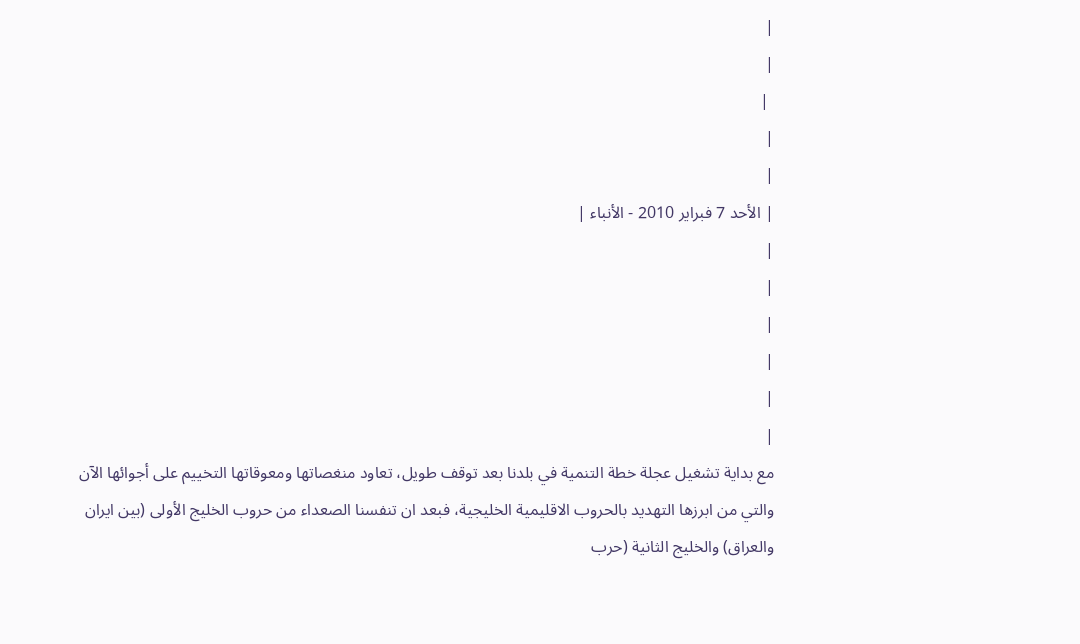|
|
 |
|
|
| الأحد 7 فبراير 2010 - الأنباء |
|
|
|
|
|
|
مع بداية تشغيل عجلة خطة التنمية في بلدنا بعد توقف طويل، تعاود منغصاتها ومعوقاتها التخييم على أجوائها الآن والتي من ابرزها التهديد بالحروب الاقليمية الخليجية، فبعد ان تنفسنا الصعداء من حروب الخليج الأولى (بين ايران والعراق) والخليج الثانية (حرب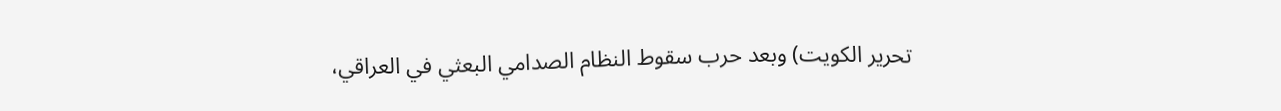تحرير الكويت) وبعد حرب سقوط النظام الصدامي البعثي في العراقي،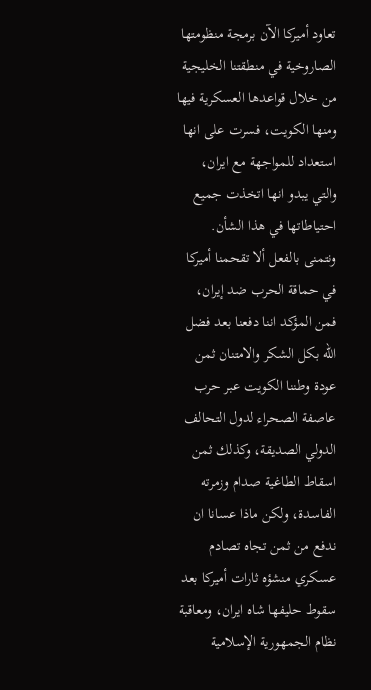تعاود أميركا الآن برمجة منظومتها الصاروخية في منطقتنا الخليجية من خلال قواعدها العسكرية فيها ومنها الكويت، فسرت على انها استعداد للمواجهة مع ايران، والتي يبدو انها اتخذت جميع احتياطاتها في هذا الشأن. ونتمنى بالفعل ألا تقحمنا أميركا في حماقة الحرب ضد إيران، فمن المؤكد اننا دفعنا بعد فضل الله بكل الشكر والامتنان ثمن عودة وطننا الكويت عبر حرب عاصفة الصحراء لدول التحالف الدولي الصديقة، وكذلك ثمن اسقاط الطاغية صدام وزمرته الفاسدة، ولكن ماذا عسانا ان ندفع من ثمن تجاه تصادم عسكري منشؤه ثارات أميركا بعد سقوط حليفها شاه ايران، ومعاقبة نظام الجمهورية الإسلامية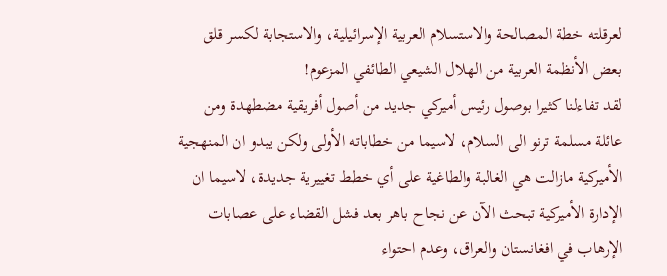لعرقلته خطة المصالحة والاستسلام العربية الإسرائيلية، والاستجابة لكسر قلق بعض الأنظمة العربية من الهلال الشيعي الطائفي المزعوم!
لقد تفاءلنا كثيرا بوصول رئيس أميركي جديد من أصول أفريقية مضطهدة ومن عائلة مسلمة ترنو الى السلام، لاسيما من خطاباته الأولى ولكن يبدو ان المنهجية الأميركية مازالت هي الغالبة والطاغية على أي خطط تغييرية جديدة، لاسيما ان الإدارة الأميركية تبحث الآن عن نجاح باهر بعد فشل القضاء على عصابات الإرهاب في افغانستان والعراق، وعدم احتواء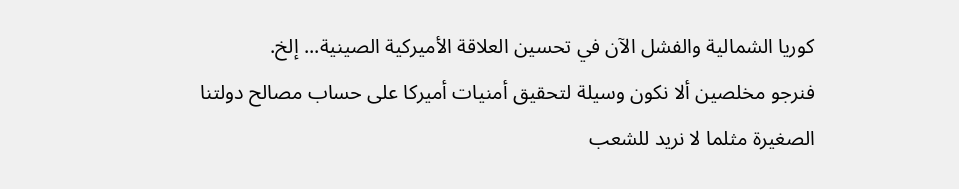كوريا الشمالية والفشل الآن في تحسين العلاقة الأميركية الصينية... إلخ.
فنرجو مخلصين ألا نكون وسيلة لتحقيق أمنيات أميركا على حساب مصالح دولتنا الصغيرة مثلما لا نريد للشعب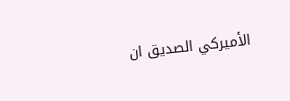الأميركي الصديق ان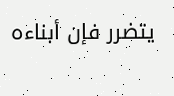يتضرر فإن أبناءه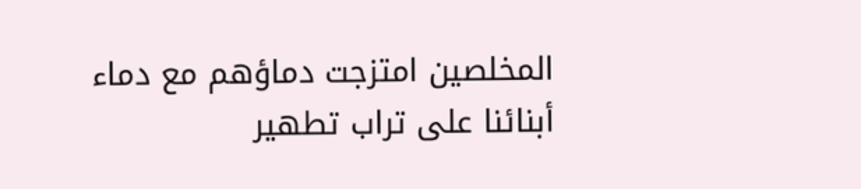المخلصين امتزجت دماؤهم مع دماء أبنائنا على تراب تطهير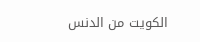الكويت من الدنس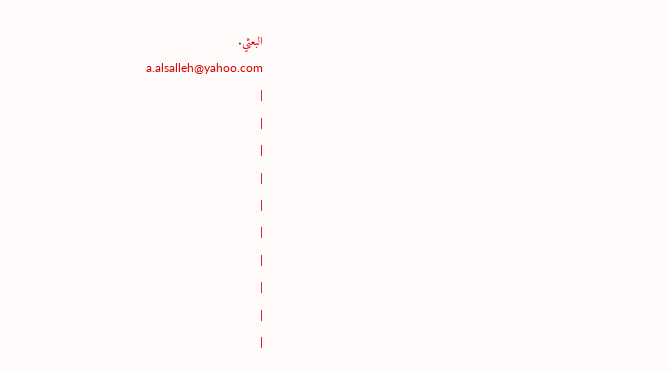البعثي.
a.alsalleh@yahoo.com
|
|
|
|
|
|
|
|
|
|